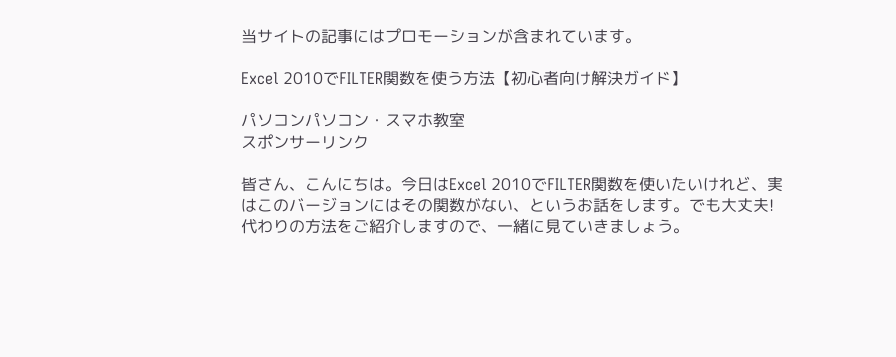当サイトの記事にはプロモーションが含まれています。

Excel 2010でFILTER関数を使う方法【初心者向け解決ガイド】

パソコンパソコン・スマホ教室
スポンサーリンク

皆さん、こんにちは。今日はExcel 2010でFILTER関数を使いたいけれど、実はこのバージョンにはその関数がない、というお話をします。でも大丈夫!代わりの方法をご紹介しますので、一緒に見ていきましょう。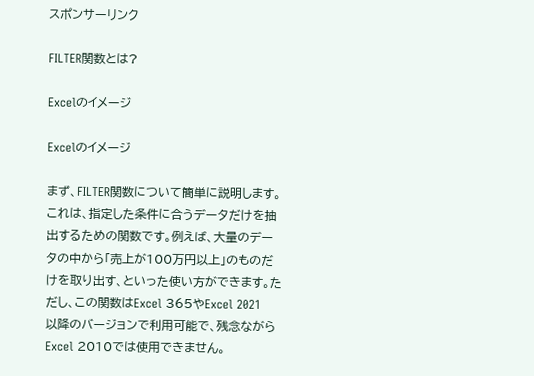スポンサーリンク

FILTER関数とは?

Excelのイメージ

Excelのイメージ

まず、FILTER関数について簡単に説明します。これは、指定した条件に合うデータだけを抽出するための関数です。例えば、大量のデータの中から「売上が100万円以上」のものだけを取り出す、といった使い方ができます。ただし、この関数はExcel 365やExcel 2021以降のバージョンで利用可能で、残念ながらExcel 2010では使用できません。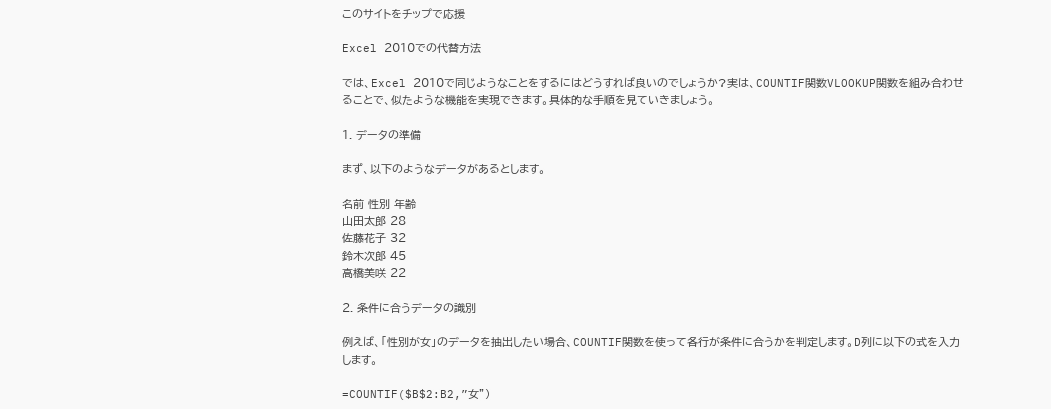このサイトをチップで応援

Excel 2010での代替方法

では、Excel 2010で同じようなことをするにはどうすれば良いのでしょうか?実は、COUNTIF関数VLOOKUP関数を組み合わせることで、似たような機能を実現できます。具体的な手順を見ていきましょう。

1. データの準備

まず、以下のようなデータがあるとします。

名前 性別 年齢
山田太郎 28
佐藤花子 32
鈴木次郎 45
高橋美咲 22

2. 条件に合うデータの識別

例えば、「性別が女」のデータを抽出したい場合、COUNTIF関数を使って各行が条件に合うかを判定します。D列に以下の式を入力します。

=COUNTIF($B$2:B2,”女”)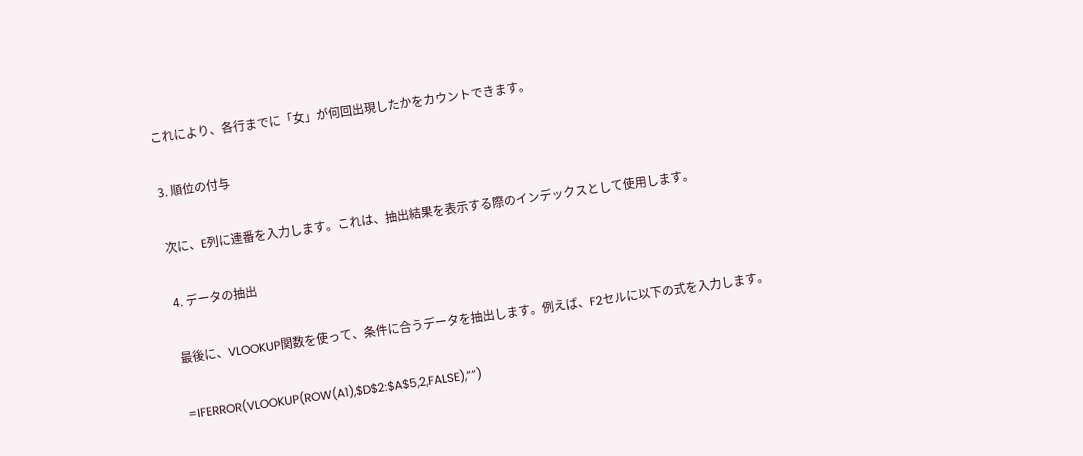これにより、各行までに「女」が何回出現したかをカウントできます。

3. 順位の付与

次に、E列に連番を入力します。これは、抽出結果を表示する際のインデックスとして使用します。

4. データの抽出

最後に、VLOOKUP関数を使って、条件に合うデータを抽出します。例えば、F2セルに以下の式を入力します。

=IFERROR(VLOOKUP(ROW(A1),$D$2:$A$5,2,FALSE),””)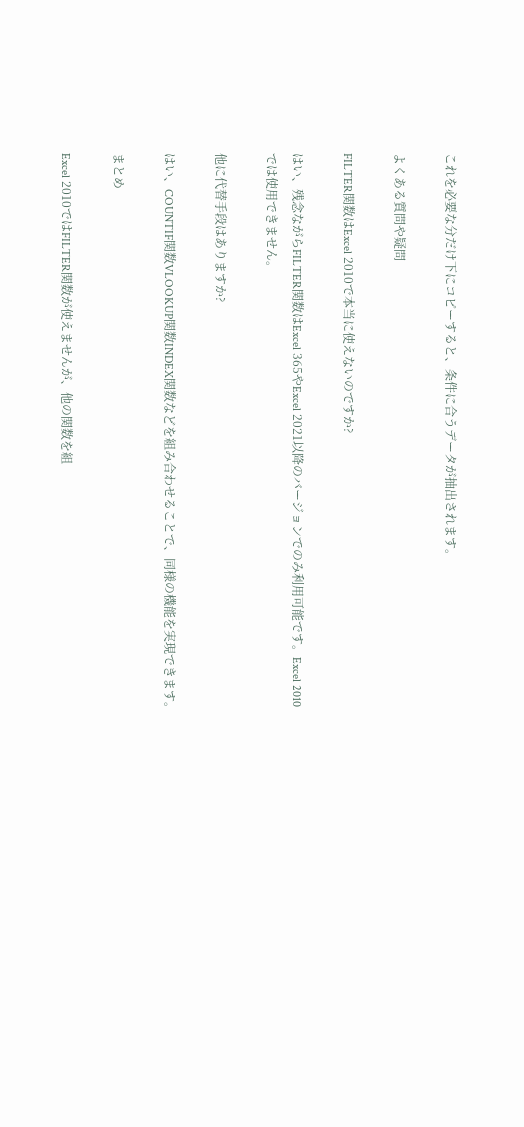これを必要な分だけ下にコピーすると、条件に合うデータが抽出されます。

よくある質問や疑問

FILTER関数はExcel 2010で本当に使えないのですか?

はい、残念ながらFILTER関数はExcel 365やExcel 2021以降のバージョンでのみ利用可能です。Excel 2010では使用できません。

他に代替手段はありますか?

はい、COUNTIF関数VLOOKUP関数INDEX関数などを組み合わせることで、同様の機能を実現できます。

まとめ

Excel 2010ではFILTER関数が使えませんが、他の関数を組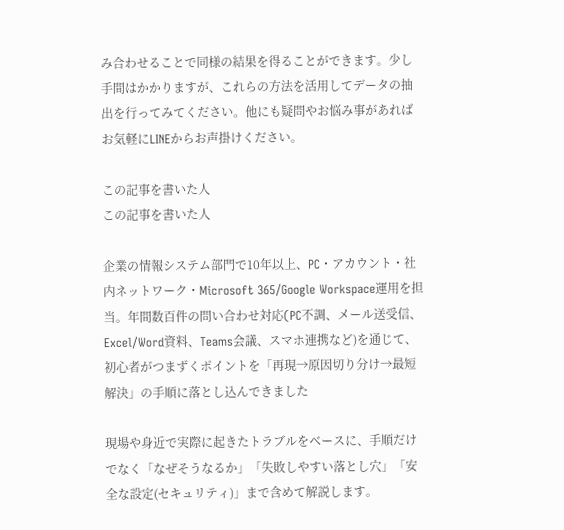み合わせることで同様の結果を得ることができます。少し手間はかかりますが、これらの方法を活用してデータの抽出を行ってみてください。他にも疑問やお悩み事があればお気軽にLINEからお声掛けください。

この記事を書いた人
この記事を書いた人

企業の情報システム部門で10年以上、PC・アカウント・社内ネットワーク・Microsoft 365/Google Workspace運用を担当。年間数百件の問い合わせ対応(PC不調、メール送受信、Excel/Word資料、Teams会議、スマホ連携など)を通じて、初心者がつまずくポイントを「再現→原因切り分け→最短解決」の手順に落とし込んできました

現場や身近で実際に起きたトラブルをベースに、手順だけでなく「なぜそうなるか」「失敗しやすい落とし穴」「安全な設定(セキュリティ)」まで含めて解説します。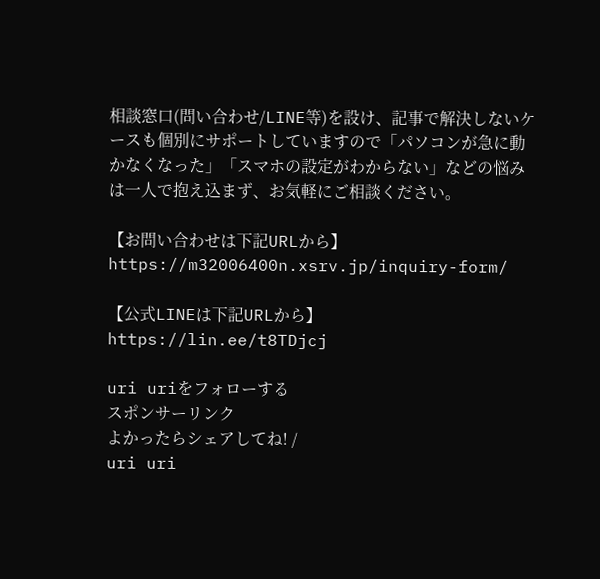相談窓口(問い合わせ/LINE等)を設け、記事で解決しないケースも個別にサポートしていますので「パソコンが急に動かなくなった」「スマホの設定がわからない」などの悩みは一人で抱え込まず、お気軽にご相談ください。

【お問い合わせは下記URLから】
https://m32006400n.xsrv.jp/inquiry-form/

【公式LINEは下記URLから】
https://lin.ee/t8TDjcj

uri uriをフォローする
スポンサーリンク
よかったらシェアしてね! /
uri uri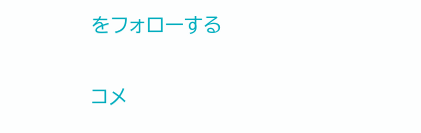をフォローする

コメ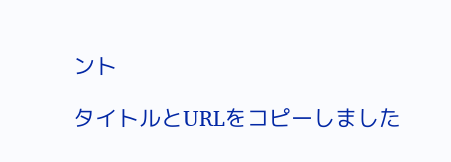ント

タイトルとURLをコピーしました